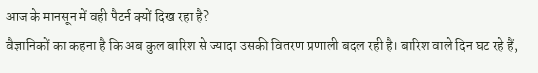आज के मानसून में वही पैटर्न क्यों दिख रहा है?
वैज्ञानिकों का कहना है कि अब कुल बारिश से ज्यादा उसकी वितरण प्रणाली बदल रही है। बारिश वाले दिन घट रहे हैं,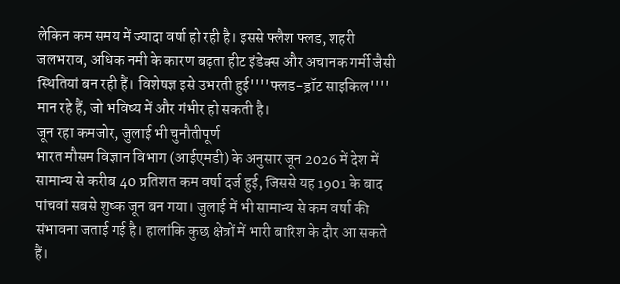लेकिन कम समय में ज्यादा वर्षा हो रही है। इससे फ्लैश फ्लड, शहरी जलभराव, अधिक नमी के कारण बढ़ता हीट इंडेक्स और अचानक गर्मी जैसी स्थितियां बन रही हैं। विशेषज्ञ इसे उभरती हुई''''फ्लड-ड्रॉट साइकिल'''' मान रहे हैं, जो भविष्य में और गंभीर हो सकती है।
जून रहा कमजोर, जुलाई भी चुनौतीपूर्ण
भारत मौसम विज्ञान विभाग (आईएमडी) के अनुसार जून 2026 में देश में सामान्य से करीब 40 प्रतिशत कम वर्षा दर्ज हुई, जिससे यह 1901 के बाद पांचवां सबसे शुष्क जून बन गया। जुलाई में भी सामान्य से कम वर्षा की संभावना जताई गई है। हालांकि कुछ क्षेत्रों में भारी बारिश के दौर आ सकते हैं।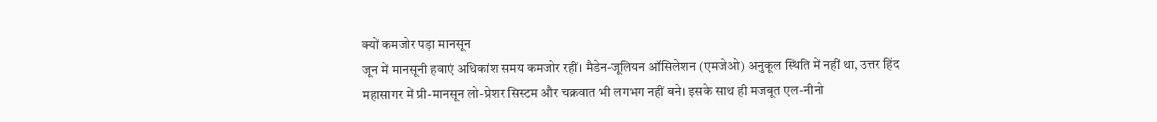क्यों कमजोर पड़ा मानसून
जून में मानसूनी हवाएं अधिकांश समय कमजोर रहीं। मैडेन-जूलियन ऑसिलेशन (एमजेओ) अनुकूल स्थिति में नहीं था, उत्तर हिंद महासागर में प्री-मानसून लो-प्रेशर सिस्टम और चक्रवात भी लगभग नहीं बने। इसके साथ ही मजबूत एल-नीनो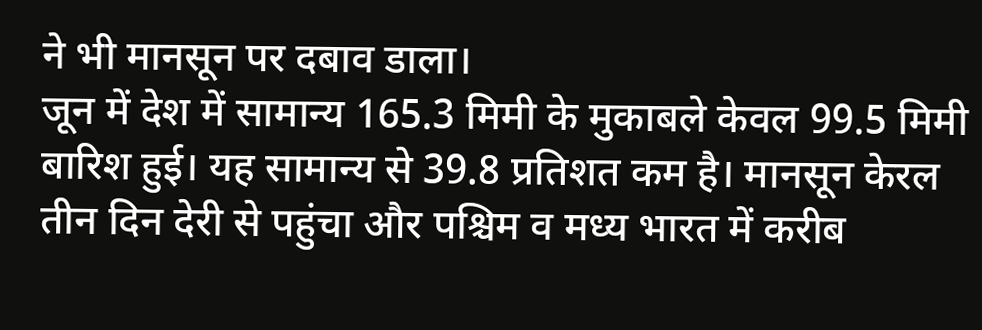ने भी मानसून पर दबाव डाला।
जून में देश में सामान्य 165.3 मिमी के मुकाबले केवल 99.5 मिमी बारिश हुई। यह सामान्य से 39.8 प्रतिशत कम है। मानसून केरल तीन दिन देरी से पहुंचा और पश्चिम व मध्य भारत में करीब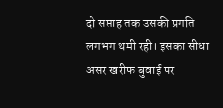दो सप्ताह तक उसकी प्रगति लगभग थमी रही। इसका सीधा असर खरीफ बुवाई पर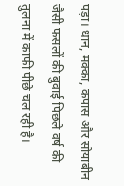पड़ा। धान, मक्का, कपास और सोयाबीन जैसी फसलों की बुवाई पिछले वर्ष की तुलना में काफी पीछे चल रही है।